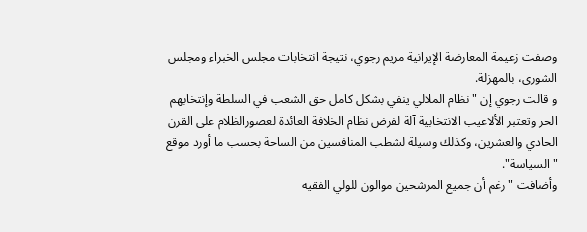وصفت زعيمة المعارضة الإيرانية مريم رجوي، نتيجة انتخابات مجلس الخبراء ومجلس الشورى، بالمهزلة.
و قالت رجوي إن "نظام الملالي ينفي بشكل كامل حق الشعب في السلطة وإنتخابهم الحر وتعتبر الألاعيب الانتخابية آلة لفرض نظام الخلافة العائدة لعصورالظلام على القرن الحادي والعشرين، وكذلك وسيلة لشطب المنافسين من الساحة بحسب ما أورد موقع "السياسة".
وأضافت "رغم أن جميع المرشحين موالون للولي الفقيه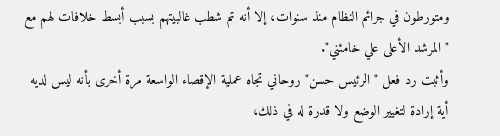ومتورطون في جرائم النظام منذ سنوات، إلا أنه تم شطب غالبيتهم بسبب أبسط خلافات لهم مع "المرشد الأعلى علي خامئني".
وأثبت رد فعل "الرئيس حسن" روحاني تجاه عملية الإقصاء الواسعة مرة أخرى بأنه ليس لديه أية إرادة لتغيير الوضع ولا قدرة له في ذلك،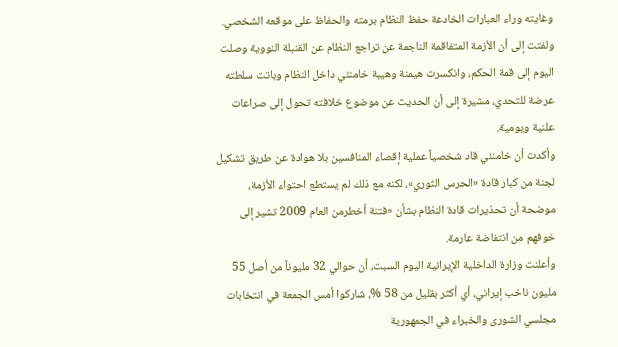وغايته وراء العبارات الخادعة حفظ النظام برمته والحفاظ على موقعه الشخصي.
ولفتت إلى أن الأزمة المتفاقمة الناجمة عن تراجع النظام عن القنبلة النووية وصلت اليوم إلى قمة الحكم، وانكسرت هيمنة وهيبة خامنئي داخل النظام وباتت سلطته عرضة للتحدي، مشيرة إلى أن الحديث عن موضوع خلافته تحول إلى صراعات علنية ويومية.
وأكدت أن خامنئي قاد شخصياً عملية إقصاء المنافسين بلا هوادة عن طريق تشكيل لجنة من كبار قادة «الحرس الثوري»، لكنه مع ذلك لم يستطع احتواء الأزمة، موضحة أن تحذيرات قادة النظام بشأن «فتنة أخطرمن العام 2009 تشير إلى خوفهم من انتفاضة عارمة.
وأعلنت وزارة الداخلية الإيرانية اليوم السبت، أن حوالي 32 مليوناً من أصل 55 مليون ناخب إيراني، أي أكثر بقليل من 58 %، شاركوا أمس الجمعة في انتخابات مجلسي الشورى والخبراء في الجمهورية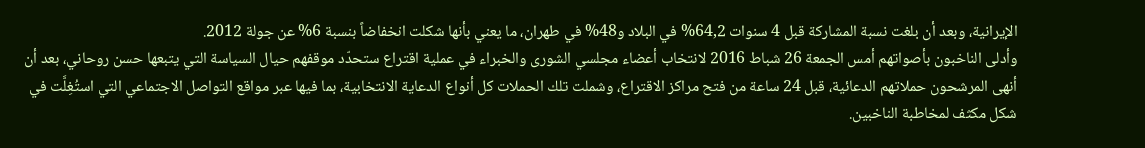الإيرانية، وبعد أن بلغت نسبة المشاركة قبل 4 سنوات 64,2% في البلاد و48% في طهران، ما يعني بأنها شكلت انخفاضاً بنسبة 6% عن جولة 2012.
وأدلى الناخبون بأصواتهم أمس الجمعة 26 شباط 2016 لانتخاب أعضاء مجلسي الشورى والخبراء في عملية اقتراع ستحدّد موقفهم حيال السياسة التي يتبعها حسن روحاني، بعد أن أنهى المرشحون حملاتهم الدعائية، قبل 24 ساعة من فتح مراكز الاقتراع، وشملت تلك الحملات كل أنواع الدعاية الانتخابية، بما فيها عبر مواقع التواصل الاجتماعي التي استُغِلَّت في شكل مكثف لمخاطبة الناخبين.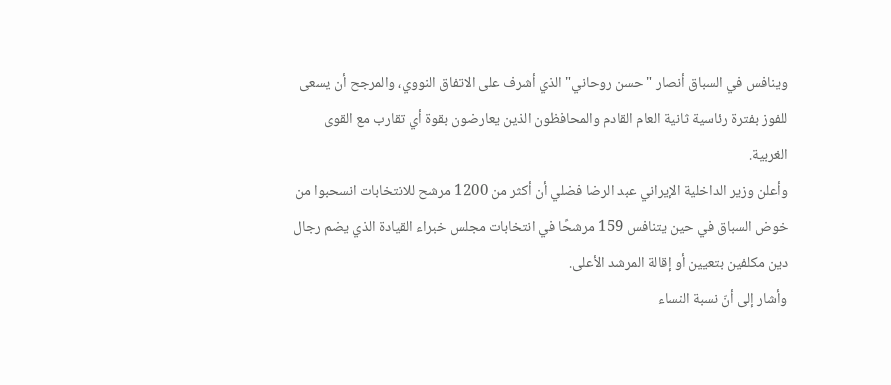وينافس في السباق أنصار "حسن روحاني" الذي أشرف على الاتفاق النووي، والمرجح أن يسعى للفوز بفترة رئاسية ثانية العام القادم والمحافظون الذين يعارضون بقوة أي تقارب مع القوى الغربية.
وأعلن وزير الداخلية الإيراني عبد الرضا فضلي أن أكثر من 1200 مرشح للانتخابات انسحبوا من خوض السباق في حين يتنافس 159 مرشحًا في انتخابات مجلس خبراء القيادة الذي يضم رجال دين مكلفين بتعيين أو إقالة المرشد الأعلى.
وأشار إلى أنّ نسبة النساء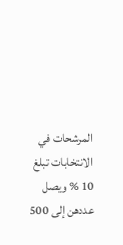المرشحات في الانتخابات تبلغ 10 % ويصل عددهن إلى 500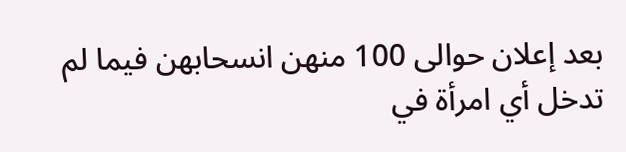بعد إعلان حوالى 100 منهن انسحابهن فيما لم تدخل أي امرأة في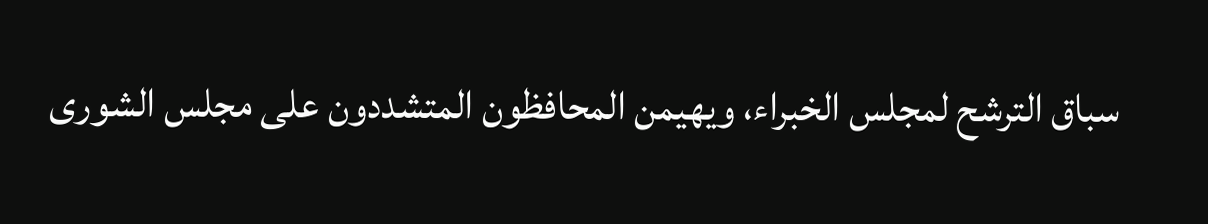سباق الترشح لمجلس الخبراء، ويهيمن المحافظون المتشددون على مجلس الشورى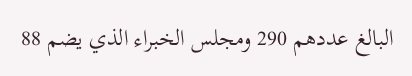البالغ عددهم 290 ومجلس الخبراء الذي يضم 88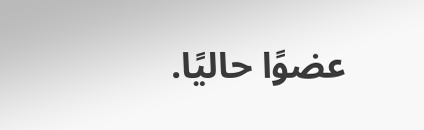عضوًا حاليًا.